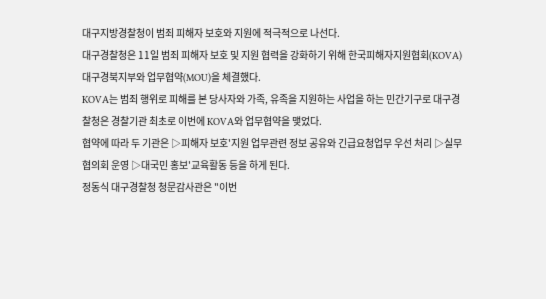대구지방경찰청이 범죄 피해자 보호와 지원에 적극적으로 나선다.
대구경찰청은 11일 범죄 피해자 보호 및 지원 협력을 강화하기 위해 한국피해자지원협회(KOVA) 대구경북지부와 업무협약(MOU)을 체결했다.
KOVA는 범죄 행위로 피해를 본 당사자와 가족, 유족을 지원하는 사업을 하는 민간기구로 대구경찰청은 경찰기관 최초로 이번에 KOVA와 업무협약을 맺었다.
협약에 따라 두 기관은 ▷피해자 보호'지원 업무관련 정보 공유와 긴급요청업무 우선 처리 ▷실무협의회 운영 ▷대국민 홍보'교육활동 등을 하게 된다.
정동식 대구경찰청 청문감사관은 "이번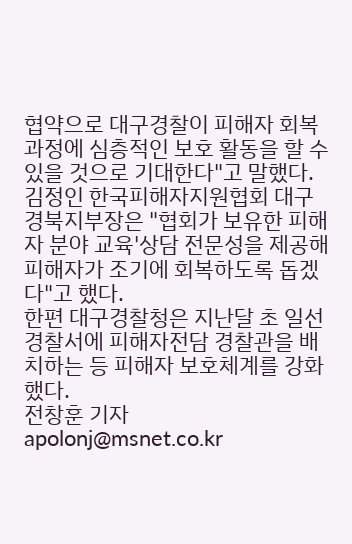협약으로 대구경찰이 피해자 회복과정에 심층적인 보호 활동을 할 수 있을 것으로 기대한다"고 말했다.
김정인 한국피해자지원협회 대구경북지부장은 "협회가 보유한 피해자 분야 교육'상담 전문성을 제공해 피해자가 조기에 회복하도록 돕겠다"고 했다.
한편 대구경찰청은 지난달 초 일선 경찰서에 피해자전담 경찰관을 배치하는 등 피해자 보호체계를 강화했다.
전창훈 기자 apolonj@msnet.co.kr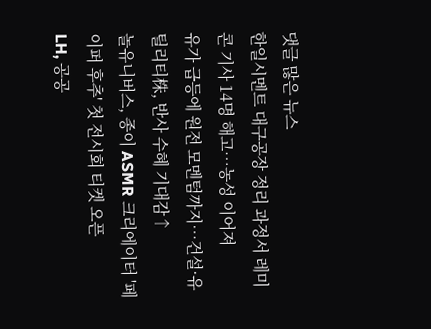댓글 많은 뉴스
한일시멘트 대구공장 정리 과정서 레미콘 기사 14명 해고…농성 이어져
유가 급등에 원전 모멘텀까지…건설·유틸리티株, 반사 수혜 기대감↑
놀유니버스, 종이 ASMR 크리에이터 '페이퍼 후추' 첫 전시회 티켓 오픈
LH, 공공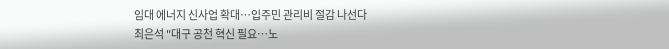임대 에너지 신사업 확대…입주민 관리비 절감 나선다
최은석 "대구 공천 혁신 필요…노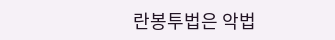란봉투법은 악법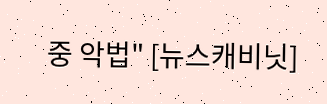중 악법" [뉴스캐비닛]